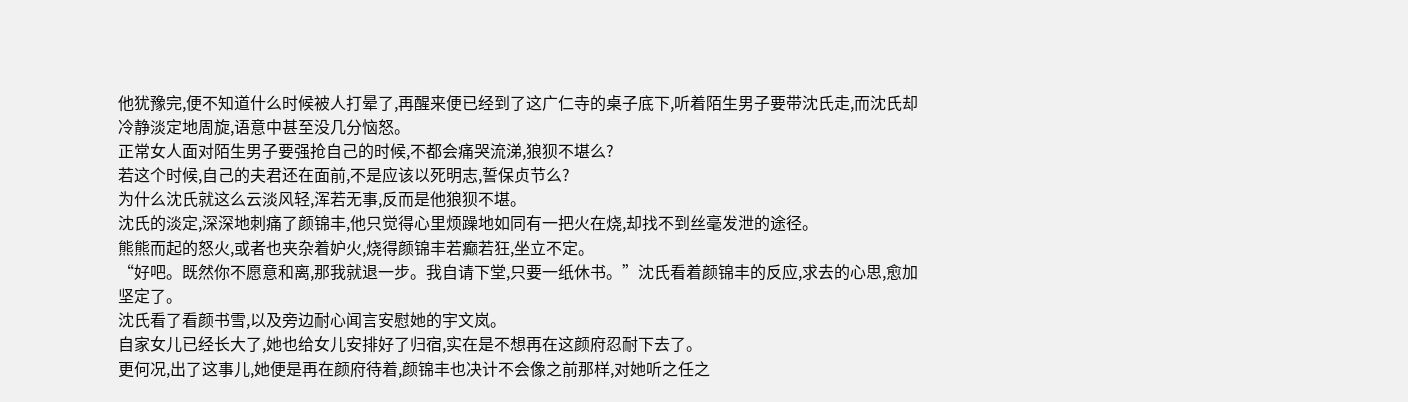他犹豫完,便不知道什么时候被人打晕了,再醒来便已经到了这广仁寺的桌子底下,听着陌生男子要带沈氏走,而沈氏却冷静淡定地周旋,语意中甚至没几分恼怒。
正常女人面对陌生男子要强抢自己的时候,不都会痛哭流涕,狼狈不堪么?
若这个时候,自己的夫君还在面前,不是应该以死明志,誓保贞节么?
为什么沈氏就这么云淡风轻,浑若无事,反而是他狼狈不堪。
沈氏的淡定,深深地刺痛了颜锦丰,他只觉得心里烦躁地如同有一把火在烧,却找不到丝毫发泄的途径。
熊熊而起的怒火,或者也夹杂着妒火,烧得颜锦丰若癫若狂,坐立不定。
“好吧。既然你不愿意和离,那我就退一步。我自请下堂,只要一纸休书。”沈氏看着颜锦丰的反应,求去的心思,愈加坚定了。
沈氏看了看颜书雪,以及旁边耐心闻言安慰她的宇文岚。
自家女儿已经长大了,她也给女儿安排好了归宿,实在是不想再在这颜府忍耐下去了。
更何况,出了这事儿,她便是再在颜府待着,颜锦丰也决计不会像之前那样,对她听之任之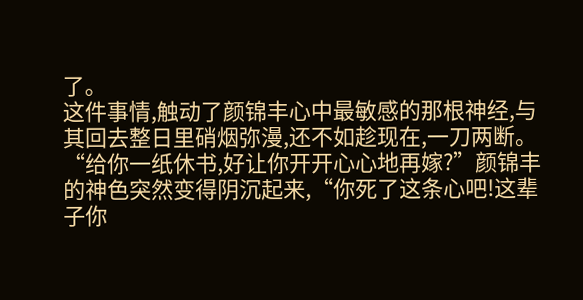了。
这件事情,触动了颜锦丰心中最敏感的那根神经,与其回去整日里硝烟弥漫,还不如趁现在,一刀两断。
“给你一纸休书,好让你开开心心地再嫁?”颜锦丰的神色突然变得阴沉起来,“你死了这条心吧!这辈子你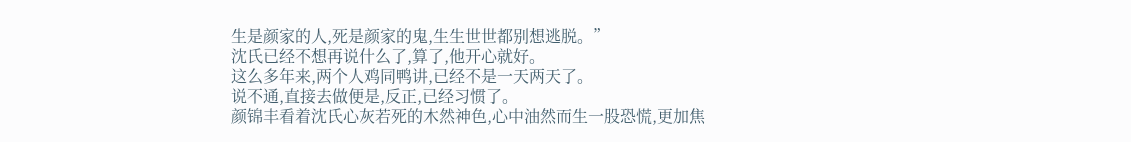生是颜家的人,死是颜家的鬼,生生世世都别想逃脱。”
沈氏已经不想再说什么了,算了,他开心就好。
这么多年来,两个人鸡同鸭讲,已经不是一天两天了。
说不通,直接去做便是,反正,已经习惯了。
颜锦丰看着沈氏心灰若死的木然神色,心中油然而生一股恐慌,更加焦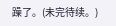躁了。(未完待续。)